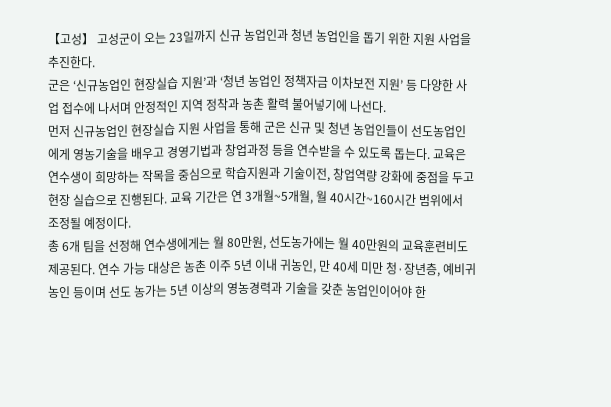【고성】 고성군이 오는 23일까지 신규 농업인과 청년 농업인을 돕기 위한 지원 사업을 추진한다.
군은 ‘신규농업인 현장실습 지원’과 ‘청년 농업인 정책자금 이차보전 지원’ 등 다양한 사업 접수에 나서며 안정적인 지역 정착과 농촌 활력 불어넣기에 나선다.
먼저 신규농업인 현장실습 지원 사업을 통해 군은 신규 및 청년 농업인들이 선도농업인에게 영농기술을 배우고 경영기법과 창업과정 등을 연수받을 수 있도록 돕는다. 교육은 연수생이 희망하는 작목을 중심으로 학습지원과 기술이전, 창업역량 강화에 중점을 두고 현장 실습으로 진행된다. 교육 기간은 연 3개월~5개월, 월 40시간~160시간 범위에서 조정될 예정이다.
총 6개 팀을 선정해 연수생에게는 월 80만원, 선도농가에는 월 40만원의 교육훈련비도 제공된다. 연수 가능 대상은 농촌 이주 5년 이내 귀농인, 만 40세 미만 청·장년층, 예비귀농인 등이며 선도 농가는 5년 이상의 영농경력과 기술을 갖춘 농업인이어야 한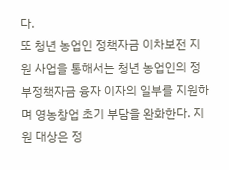다.
또 청년 농업인 정책자금 이차보전 지원 사업을 통해서는 청년 농업인의 정부정책자금 융자 이자의 일부를 지원하며 영농창업 초기 부담을 완화한다. 지원 대상은 정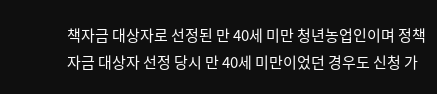책자금 대상자로 선정된 만 40세 미만 청년농업인이며 정책자금 대상자 선정 당시 만 40세 미만이었던 경우도 신청 가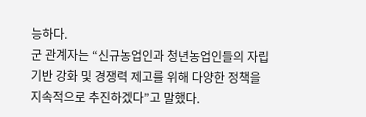능하다.
군 관계자는 “신규농업인과 청년농업인들의 자립 기반 강화 및 경쟁력 제고를 위해 다양한 정책을 지속적으로 추진하겠다”고 말했다.